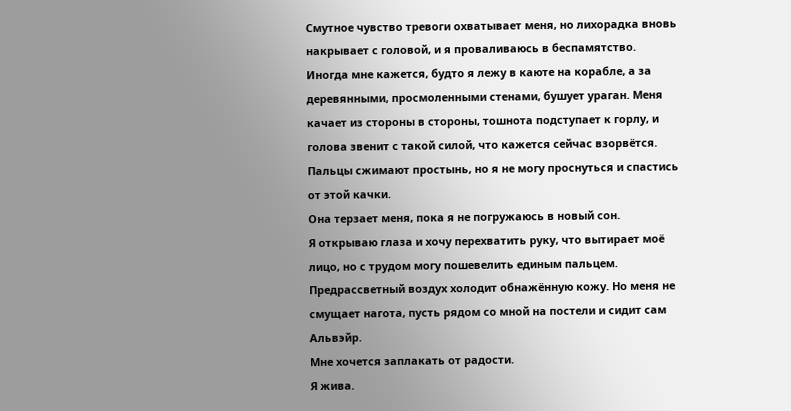Смутное чувство тревоги охватывает меня, но лихорадка вновь накрывает с головой, и я проваливаюсь в беспамятство.
Иногда мне кажется, будто я лежу в каюте на корабле, а за деревянными, просмоленными стенами, бушует ураган. Меня качает из стороны в стороны, тошнота подступает к горлу, и голова звенит с такой силой, что кажется сейчас взорвётся. Пальцы сжимают простынь, но я не могу проснуться и спастись от этой качки.
Она терзает меня, пока я не погружаюсь в новый сон.
Я открываю глаза и хочу перехватить руку, что вытирает моё лицо, но с трудом могу пошевелить единым пальцем. Предрассветный воздух холодит обнажённую кожу. Но меня не смущает нагота, пусть рядом со мной на постели и сидит сам Альвэйр.
Мне хочется заплакать от радости.
Я жива.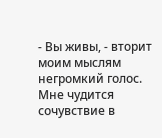- Вы живы, - вторит моим мыслям негромкий голос. Мне чудится сочувствие в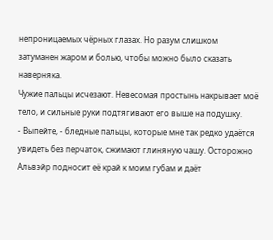непроницаемых чёрных глазах. Но разум слишком затуманен жаром и болью, чтобы можно было сказать наверняка.
Чужие пальцы исчезают. Невесомая простынь накрывает моё тело, и сильные руки подтягивают его выше на подушку.
- Выпейте, - бледные пальцы, которые мне так редко удаётся увидеть без перчаток, сжимают глиняную чашу. Осторожно Альвэйр подносит её край к моим губам и даёт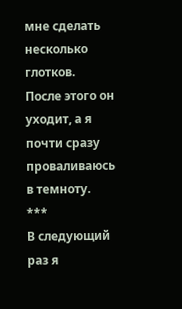мне сделать несколько глотков.
После этого он уходит, а я почти сразу проваливаюсь в темноту.
***
В следующий раз я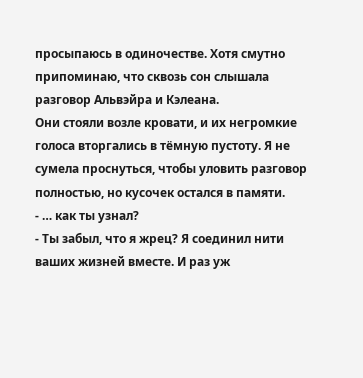просыпаюсь в одиночестве. Хотя смутно припоминаю, что сквозь сон слышала разговор Альвэйра и Кэлеана.
Они стояли возле кровати, и их негромкие голоса вторгались в тёмную пустоту. Я не сумела проснуться, чтобы уловить разговор полностью, но кусочек остался в памяти.
- … как ты узнал?
- Ты забыл, что я жрец? Я соединил нити ваших жизней вместе. И раз уж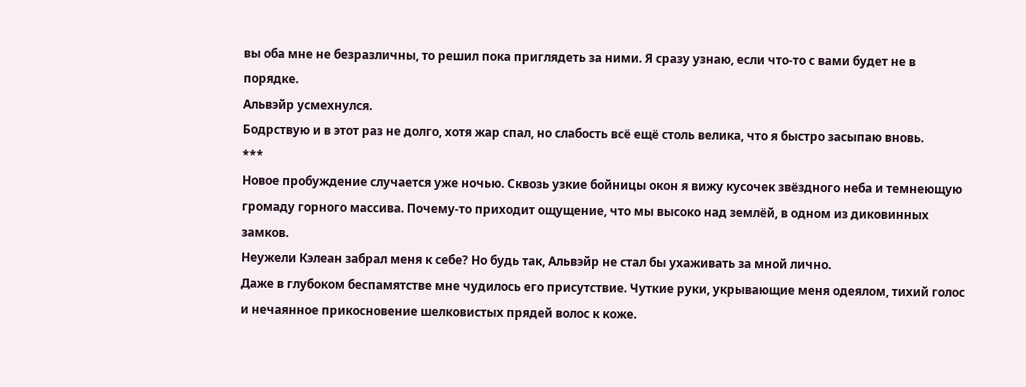вы оба мне не безразличны, то решил пока приглядеть за ними. Я сразу узнаю, если что-то с вами будет не в порядке.
Альвэйр усмехнулся.
Бодрствую и в этот раз не долго, хотя жар спал, но слабость всё ещё столь велика, что я быстро засыпаю вновь.
***
Новое пробуждение случается уже ночью. Сквозь узкие бойницы окон я вижу кусочек звёздного неба и темнеющую громаду горного массива. Почему-то приходит ощущение, что мы высоко над землёй, в одном из диковинных замков.
Неужели Кэлеан забрал меня к себе? Но будь так, Альвэйр не стал бы ухаживать за мной лично.
Даже в глубоком беспамятстве мне чудилось его присутствие. Чуткие руки, укрывающие меня одеялом, тихий голос и нечаянное прикосновение шелковистых прядей волос к коже.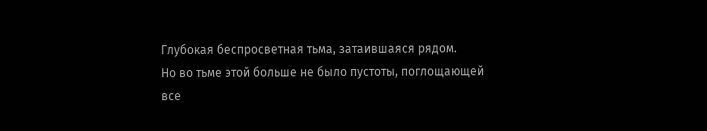Глубокая беспросветная тьма, затаившаяся рядом.
Но во тьме этой больше не было пустоты, поглощающей все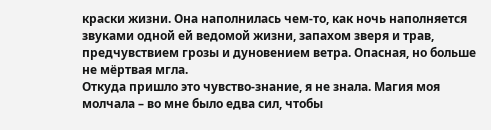краски жизни. Она наполнилась чем-то, как ночь наполняется звуками одной ей ведомой жизни, запахом зверя и трав, предчувствием грозы и дуновением ветра. Опасная, но больше не мёртвая мгла.
Откуда пришло это чувство-знание, я не знала. Магия моя молчала – во мне было едва сил, чтобы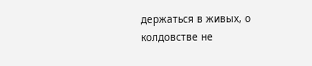держаться в живых, о колдовстве не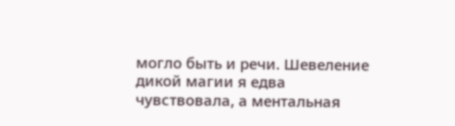могло быть и речи. Шевеление дикой магии я едва чувствовала, а ментальная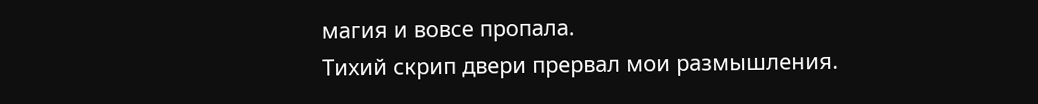магия и вовсе пропала.
Тихий скрип двери прервал мои размышления.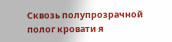Сквозь полупрозрачной полог кровати я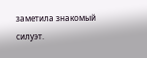заметила знакомый силуэт.